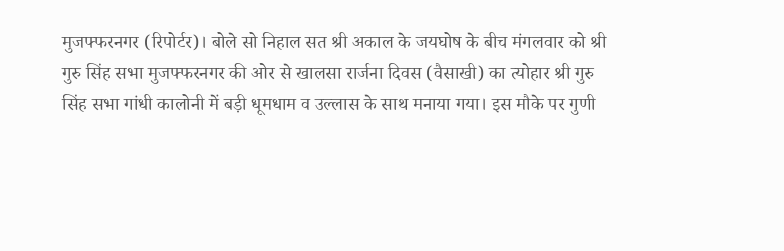मुजफ्फरनगर (रिपोर्टर)। बोले सो निहाल सत श्री अकाल के जयघोष के बीच मंगलवार को श्री गुरु सिंह सभा मुजफ्फरनगर की ओर से खालसा रार्जना दिवस (वैसाखी) का त्योहार श्री गुरु सिंह सभा गांधी कालोनी में बड़ी धूमधाम व उल्लास के साथ मनाया गया। इस मौके पर गुणी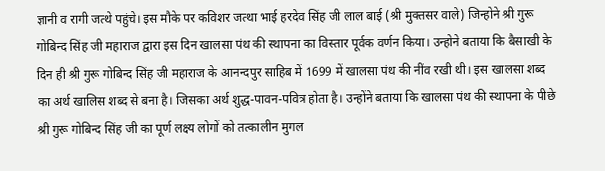ज्ञानी व रागी जत्थे पहुंचे। इस मौके पर कविशर जत्था भाई हरदेव सिंह जी लाल बाई (श्री मुक्तसर वाले) जिन्होने श्री गुरू गोबिन्द सिंह जी महाराज द्वारा इस दिन खालसा पंथ की स्थापना का विस्तार पूर्वक वर्णन किया। उन्होने बताया कि बैसाखी के दिन ही श्री गुरू गोबिन्द सिंह जी महाराज के आनन्दपुर साहिब में 1699 में खालसा पंथ की नींव रखी थी। इस खालसा शब्द का अर्थ खालिस शब्द से बना है। जिसका अर्थ शुद्ध-पावन-पवित्र होता है। उन्होंने बताया कि खालसा पंथ की स्थापना के पीछे श्री गुरू गोबिन्द सिंह जी का पूर्ण लक्ष्य लोगों को तत्कालीन मुगल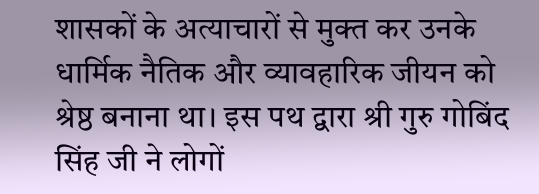शासकों के अत्याचारों से मुक्त कर उनके धार्मिक नैतिक और व्यावहारिक जीयन को श्रेष्ठ बनाना था। इस पथ द्वारा श्री गुरु गोबिंद सिंह जी ने लोगों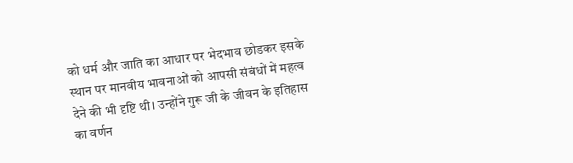को धर्म और जाति का आधार पर भेदभाव छोडकर इसके स्थान पर मानवीय भावनाओं को आपसी संबंधों में महत्व देने की भी दृष्टि थी। उन्होंने गुरू जी के जीवन के इतिहास का वर्णन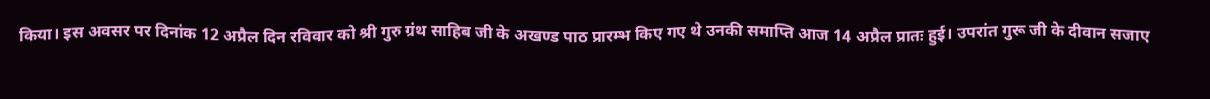किया। इस अवसर पर दिनांक 12 अप्रैल दिन रविवार को श्री गुरु ग्रंथ साहिब जी के अखण्ड पाठ प्रारम्भ किए गए थे उनकी समाप्ति आज 14 अप्रैल प्रातः हुई। उपरांत गुरू जी के दीवान सजाए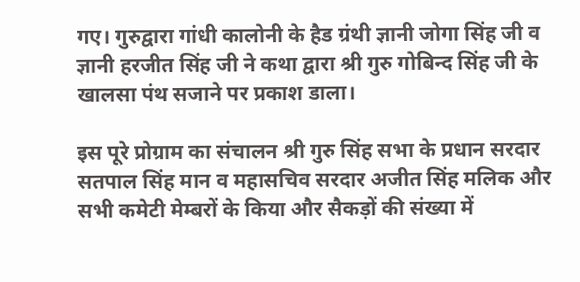गए। गुरुद्वारा गांधी कालोनी के हैड ग्रंथी ज्ञानी जोगा सिंह जी व ज्ञानी हरजीत सिंह जी ने कथा द्वारा श्री गुरु गोबिन्द सिंह जी के खालसा पंथ सजाने पर प्रकाश डाला।

इस पूरे प्रोग्राम का संचालन श्री गुरु सिंह सभा के प्रधान सरदार सतपाल सिंह मान व महासचिव सरदार अजीत सिंह मलिक और सभी कमेटी मेम्बरों के किया और सैकड़ों की संख्या में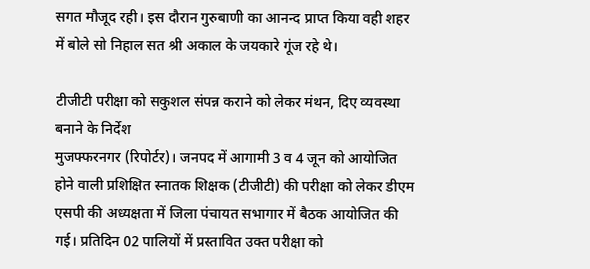सगत मौजूद रही। इस दौरान गुरुबाणी का आनन्द प्राप्त किया वही शहर में बोले सो निहाल सत श्री अकाल के जयकारे गूंज रहे थे।

टीजीटी परीक्षा को सकुशल संपन्न कराने को लेकर मंथन, दिए व्यवस्था बनाने के निर्देश
मुजफ्फरनगर (रिपोर्टर)। जनपद में आगामी 3 व 4 जून को आयोजित होने वाली प्रशिक्षित स्नातक शिक्षक (टीजीटी) की परीक्षा को लेकर डीएम एसपी की अध्यक्षता में जिला पंचायत सभागार में बैठक आयोजित की गई। प्रतिदिन 02 पालियों में प्रस्तावित उक्त परीक्षा को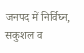जनपद में निर्विघ्न, सकुशल व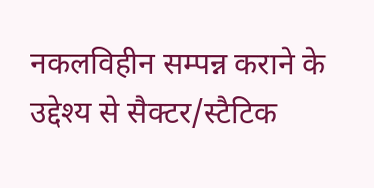नकलविहीन सम्पन्न कराने के उद्देश्य से सैक्टर/स्टैटिक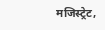मजिस्ट्रेट,